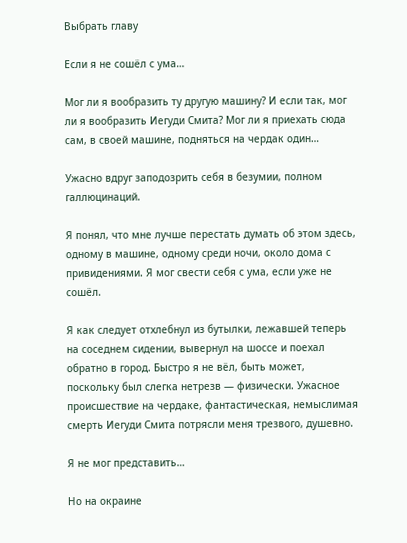Выбрать главу

Если я не сошёл с ума…

Мог ли я вообразить ту другую машину? И если так, мог ли я вообразить Иегуди Смита? Мог ли я приехать сюда сам, в своей машине, подняться на чердак один…

Ужасно вдруг заподозрить себя в безумии, полном галлюцинаций.

Я понял, что мне лучше перестать думать об этом здесь, одному в машине, одному среди ночи, около дома с привидениями. Я мог свести себя с ума, если уже не сошёл.

Я как следует отхлебнул из бутылки, лежавшей теперь на соседнем сидении, вывернул на шоссе и поехал обратно в город. Быстро я не вёл, быть может, поскольку был слегка нетрезв — физически. Ужасное происшествие на чердаке, фантастическая, немыслимая смерть Иегуди Смита потрясли меня трезвого, душевно.

Я не мог представить…

Но на окраине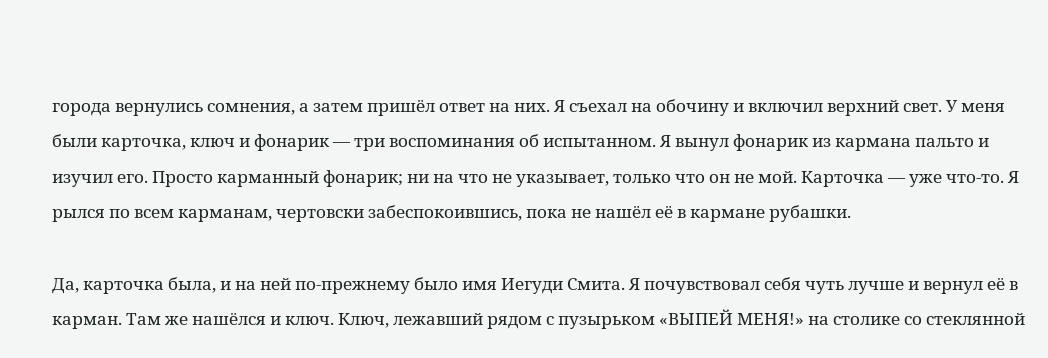города вернулись сомнения, а затем пришёл ответ на них. Я съехал на обочину и включил верхний свет. У меня были карточка, ключ и фонарик — три воспоминания об испытанном. Я вынул фонарик из кармана пальто и изучил его. Просто карманный фонарик; ни на что не указывает, только что он не мой. Карточка — уже что-то. Я рылся по всем карманам, чертовски забеспокоившись, пока не нашёл её в кармане рубашки.

Да, карточка была, и на ней по-прежнему было имя Иегуди Смита. Я почувствовал себя чуть лучше и вернул её в карман. Там же нашёлся и ключ. Ключ, лежавший рядом с пузырьком «ВЫПЕЙ МЕНЯ!» на столике со стеклянной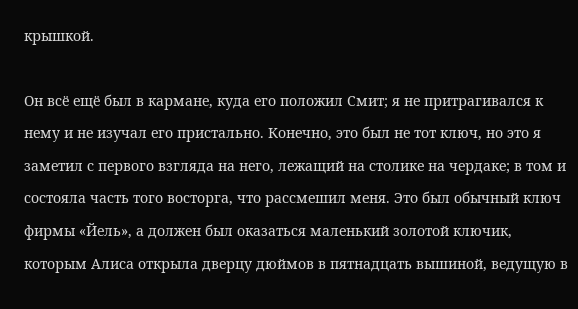крышкой.

Он всё ещё был в кармане, куда его положил Смит; я не притрагивался к нему и не изучал его пристально. Конечно, это был не тот ключ, но это я заметил с первого взгляда на него, лежащий на столике на чердаке; в том и состояла часть того восторга, что рассмешил меня. Это был обычный ключ фирмы «Йель», а должен был оказаться маленький золотой ключик, которым Алиса открыла дверцу дюймов в пятнадцать вышиной, ведущую в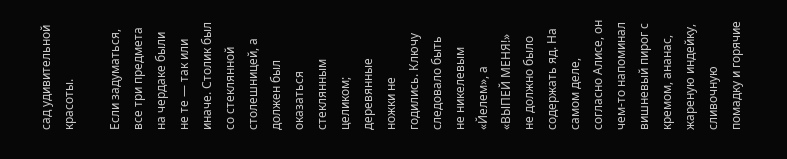сад удивительной красоты.

Если задуматься, все три предмета на чердаке были не те — так или иначе. Столик был со стеклянной столешницей, а должен был оказаться стеклянным целиком; деревянные ножки не годились. Ключу следовало быть не никелевым «Йелем», а «ВЫПЕЙ МЕНЯ!» не должно было содержать яд. На самом деле, согласно Алисе, он чем-то напоминал вишневый пирог с кремом, ананас, жареную индейку, сливочную помадку и горячие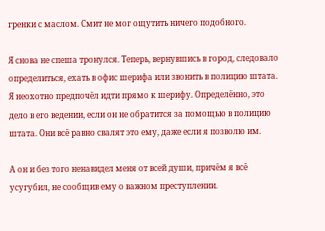гренки с маслом. Смит не мог ощутить ничего подобного.

Я снова не спеша тронулся. Теперь, вернувшись в город, следовало определиться, ехать в офис шерифа или звонить в полицию штата. Я неохотно предпочёл идти прямо к шерифу. Определённо, это дело в его ведении, если он не обратится за помощью в полицию штата. Они всё равно свалят это ему, даже если я позволю им.

А он и без того ненавидел меня от всей души, причём я всё усугубил, не сообщив ему о важном преступлении.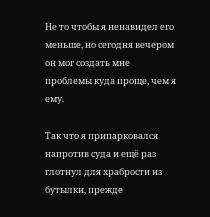Не то чтобы я ненавидел его меньше, но сегодня вечером он мог создать мне проблемы куда проще, чем я ему.

Так что я припарковался напротив суда и ещё раз глотнул для храбрости из бутылки, прежде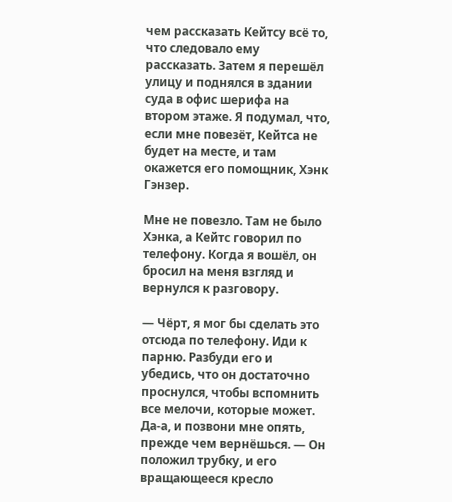чем рассказать Кейтсу всё то, что следовало ему рассказать. Затем я перешёл улицу и поднялся в здании суда в офис шерифа на втором этаже. Я подумал, что, если мне повезёт, Кейтса не будет на месте, и там окажется его помощник, Хэнк Гэнзер.

Мне не повезло. Там не было Хэнка, а Кейтс говорил по телефону. Когда я вошёл, он бросил на меня взгляд и вернулся к разговору.

— Чёрт, я мог бы сделать это отсюда по телефону. Иди к парню. Разбуди его и убедись, что он достаточно проснулся, чтобы вспомнить все мелочи, которые может. Да-а, и позвони мне опять, прежде чем вернёшься. — Он положил трубку, и его вращающееся кресло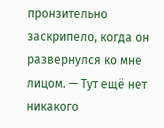пронзительно заскрипело, когда он развернулся ко мне лицом. — Тут ещё нет никакого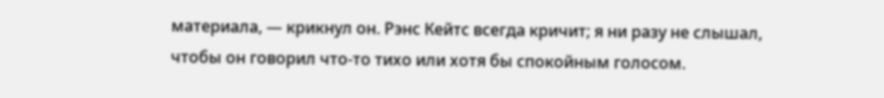материала, — крикнул он. Рэнс Кейтс всегда кричит; я ни разу не слышал, чтобы он говорил что-то тихо или хотя бы спокойным голосом.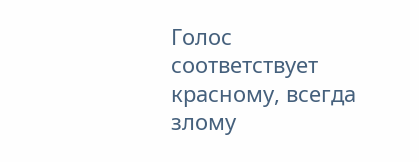Голос соответствует красному, всегда злому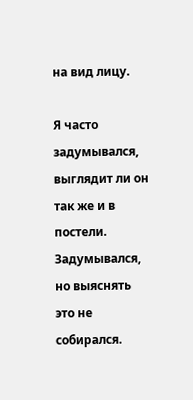на вид лицу.

Я часто задумывался, выглядит ли он так же и в постели. Задумывался, но выяснять это не собирался.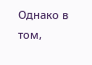Однако в том,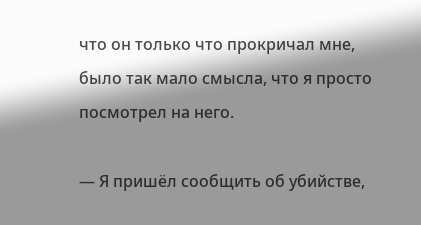что он только что прокричал мне, было так мало смысла, что я просто посмотрел на него.

— Я пришёл сообщить об убийстве,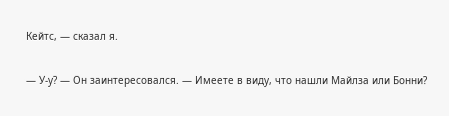Кейтс, — сказал я.

— У-у? — Он заинтересовался. — Имеете в виду, что нашли Майлза или Бонни?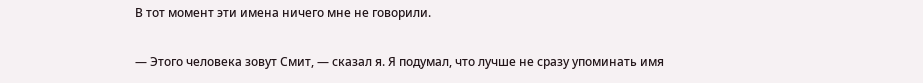В тот момент эти имена ничего мне не говорили.

— Этого человека зовут Смит, — сказал я. Я подумал, что лучше не сразу упоминать имя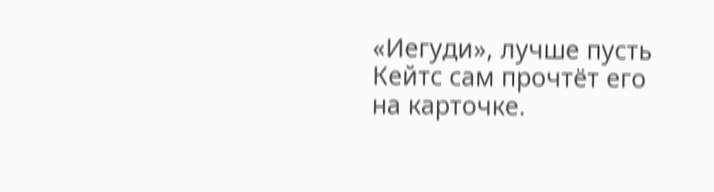«Иегуди», лучше пусть Кейтс сам прочтёт его на карточке.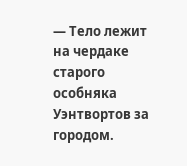— Тело лежит на чердаке старого особняка Уэнтвортов за городом.